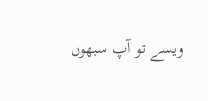ویسے تو آپ سبھوں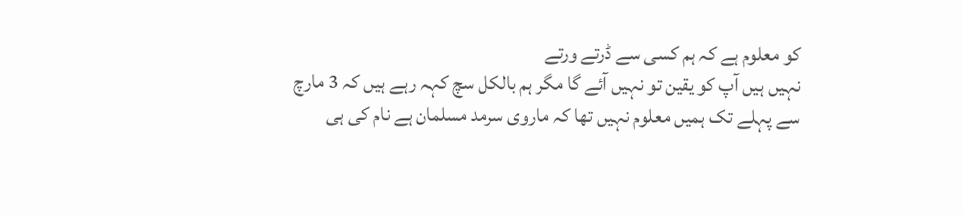کو معلوم ہے کہ ہم کسی سے ڈرتے ورتے
نہیں ہیں آپ کو یقین تو نہیں آئے گا مگر ہم بالکل سچ کہہ رہے ہیں کہ 3 مارچ
سے پہلے تک ہمیں معلوم نہیں تھا کہ ماروی سرمد مسلمان ہے نام کی ہی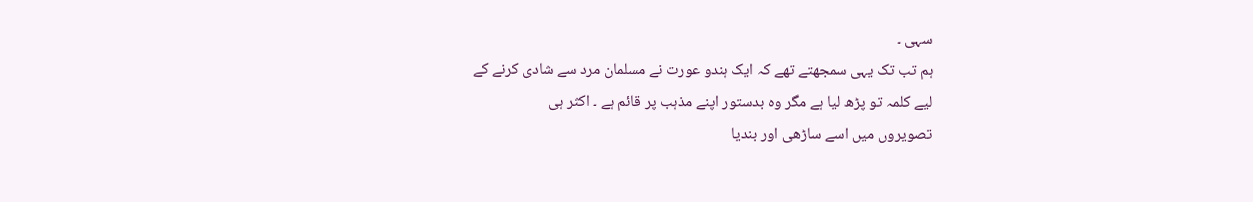سہی ۔
ہم تب تک یہی سمجھتے تھے کہ ایک ہندو عورت نے مسلمان مرد سے شادی کرنے کے
لیے کلمہ تو پڑھ لیا ہے مگر وہ بدستور اپنے مذہب پر قائم ہے ۔ اکثر ہی
تصویروں میں اسے ساڑھی اور بندیا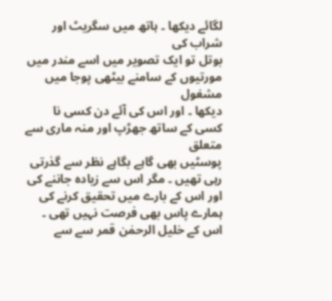لگائے دیکھا ۔ ہاتھ میں سگریٹ اور شراب کی
بوتل تو ایک تصویر میں اسے مندر میں مورتیوں کے سامنے بیٹھی پوجا میں مشغول
دیکھا ۔ اور اس کی آئے دن کسی نا کسی کے ساتھ جھڑپ اور منہ ماری سے متعلق
پوسٹیں بھی گاہے بگاہے نظر سے گذرتی رہی تھیں ۔ مگر اس سے زیادہ جاننے کی
اور اس کے بارے میں تحقیق کرنے کی ہمارے پاس بھی فرصت نہیں تھی ۔
اس کے خلیل الرحمٰن قمر سے سے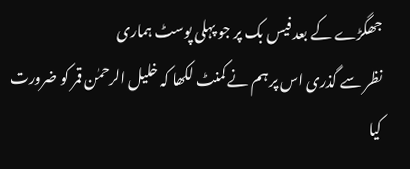جھگڑے کے بعد فیس بک پر جو پہلی پوسٹ ہماری
نظر سے گذری اس پر ہم نے کمنٹ لکھا کہ خلیل الرحمٰن قمر کو ضرورت کیا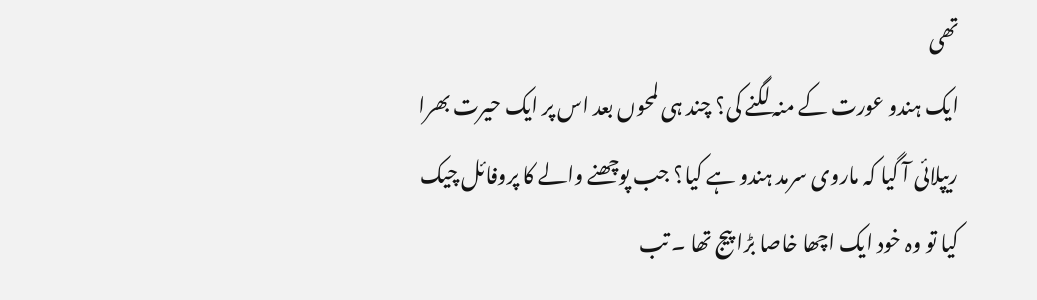تھی
ایک ہندو عورت کے منہ لگنے کی؟ چند ہی لمحوں بعد اس پر ایک حیرت بھرا
ریپلائی آ گیا کہ ماروی سرمد ہندو ہے کیا؟ جب پوچھنے والے کا پروفائل چیک
کیا تو وہ خود ایک اچھا خاصا بڑا پیج تھا ۔ تب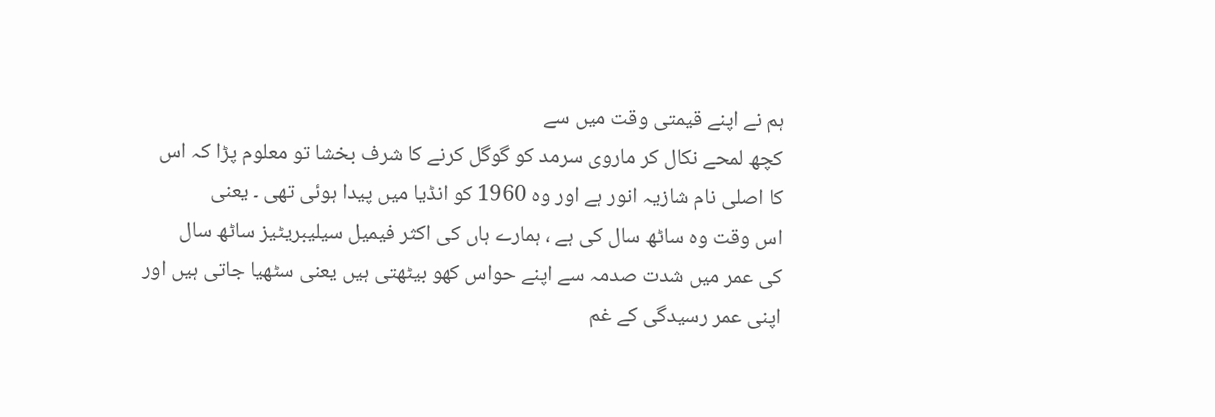ہم نے اپنے قیمتی وقت میں سے
کچھ لمحے نکال کر ماروی سرمد کو گوگل کرنے کا شرف بخشا تو معلوم پڑا کہ اس
کا اصلی نام شازیہ انور ہے اور وہ 1960 کو انڈیا میں پیدا ہوئی تھی ۔ یعنی
اس وقت وہ ساٹھ سال کی ہے ، ہمارے ہاں کی اکثر فیمیل سیلیبریٹیز ساٹھ سال
کی عمر میں شدت صدمہ سے اپنے حواس کھو بیٹھتی ہیں یعنی سٹھیا جاتی ہیں اور
اپنی عمر رسیدگی کے غم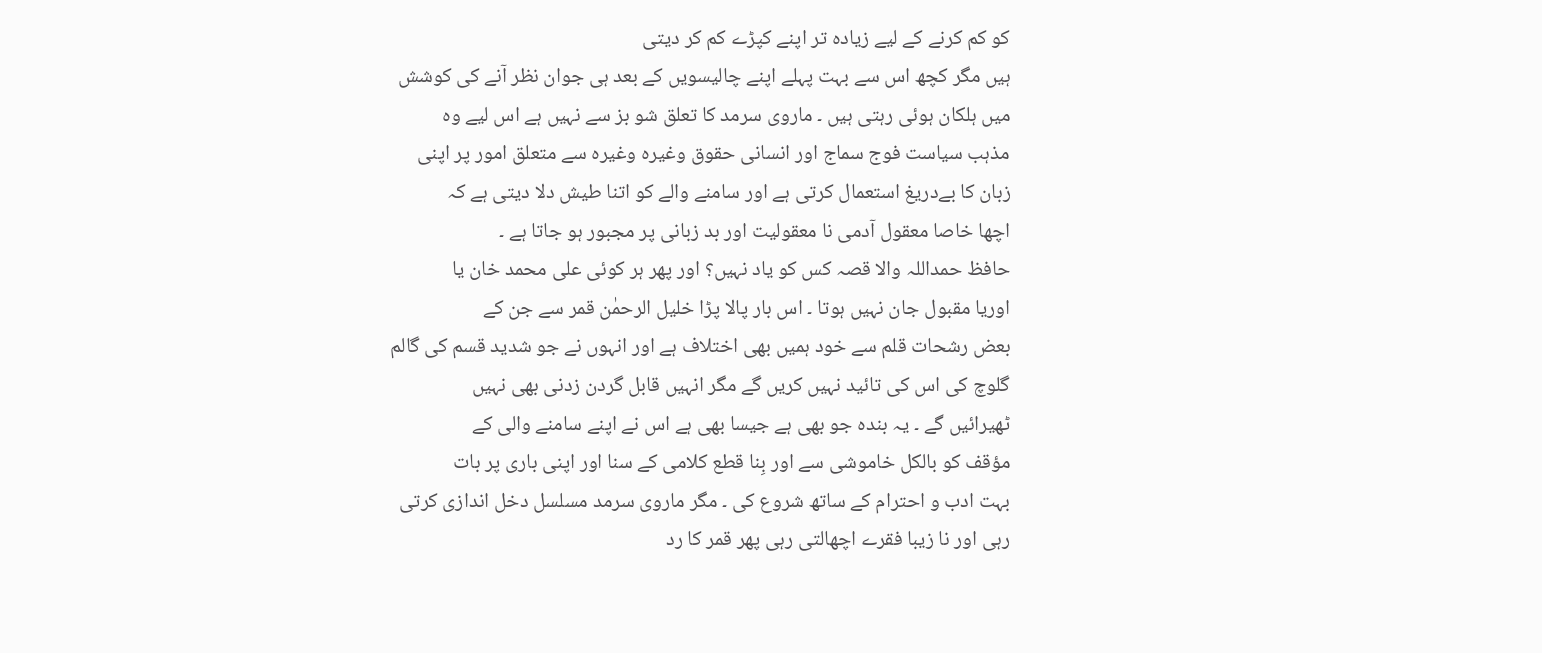کو کم کرنے کے لیے زیادہ تر اپنے کپڑے کم کر دیتی
ہیں مگر کچھ اس سے بہت پہلے اپنے چالیسویں کے بعد ہی جوان نظر آنے کی کوشش
میں ہلکان ہوئی رہتی ہیں ۔ ماروی سرمد کا تعلق شو بز سے نہیں ہے اس لیے وہ
مذہب سیاست فوج سماج اور انسانی حقوق وغیرہ وغیرہ سے متعلق امور پر اپنی
زبان کا بےدریغ استعمال کرتی ہے اور سامنے والے کو اتنا طیش دلا دیتی ہے کہ
اچھا خاصا معقول آدمی نا معقولیت اور بد زبانی پر مجبور ہو جاتا ہے ۔
حافظ حمداللہ والا قصہ کس کو یاد نہیں؟ اور پھر ہر کوئی علی محمد خان یا
اوریا مقبول جان نہیں ہوتا ۔ اس بار پالا پڑا خلیل الرحمٰن قمر سے جن کے
بعض رشحات قلم سے خود ہمیں بھی اختلاف ہے اور انہوں نے جو شدید قسم کی گالم
گلوچ کی اس کی تائید نہیں کریں گے مگر انہیں قابل گردن زدنی بھی نہیں
ٹھیرائیں گے ۔ یہ بندہ جو بھی ہے جیسا بھی ہے اس نے اپنے سامنے والی کے
مؤقف کو بالکل خاموشی سے اور بِنا قطع کلامی کے سنا اور اپنی باری پر بات
بہت ادب و احترام کے ساتھ شروع کی ۔ مگر ماروی سرمد مسلسل دخل اندازی کرتی
رہی اور نا زیبا فقرے اچھالتی رہی پھر قمر کا رد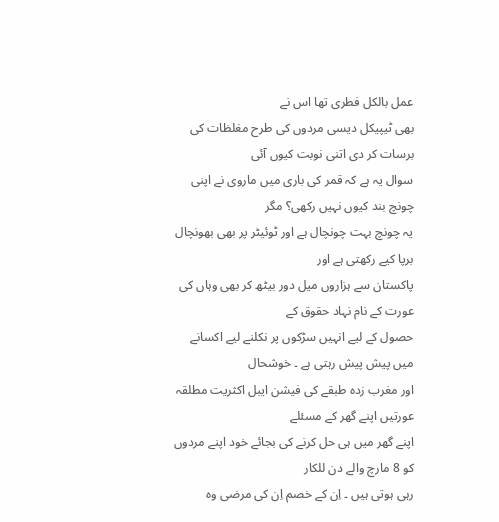عمل بالکل فطری تھا اس نے
بھی ٹیپیکل دیسی مردوں کی طرح مغلظات کی برسات کر دی اتنی نوبت کیوں آئی
سوال یہ ہے کہ قمر کی باری میں ماروی نے اپنی چونچ بند کیوں نہیں رکھی؟ مگر
یہ چونچ بہت چونچال ہے اور ٹوئیٹر پر بھی بھونچال برپا کیے رکھتی ہے اور
پاکستان سے ہزاروں میل دور بیٹھ کر بھی وہاں کی عورت کے نام نہاد حقوق کے
حصول کے لیے انہیں سڑکوں پر نکلنے لیے اکسانے میں پیش پیش رہتی ہے ۔ خوشحال
اور مغرب زدہ طبقے کی فیشن ایبل اکثریت مطلقہ عورتیں اپنے گھر کے مسئلے
اپنے گھر میں ہی حل کرنے کی بجائے خود اپنے مردوں کو 8 مارچ والے دن للکار
رہی ہوتی ہیں ۔ اِن کے خصم اِن کی مرضی وہ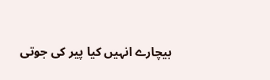بیچارے انہیں کیا پیر کی جوتی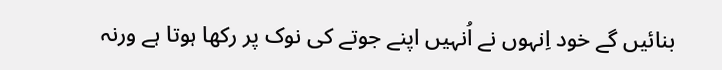بنائیں گے خود اِنہوں نے اُنہیں اپنے جوتے کی نوک پر رکھا ہوتا ہے ورنہ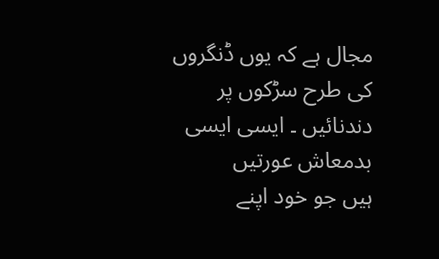مجال ہے کہ یوں ڈنگروں کی طرح سڑکوں پر دندنائیں ۔ ایسی ایسی بدمعاش عورتیں
ہیں جو خود اپنے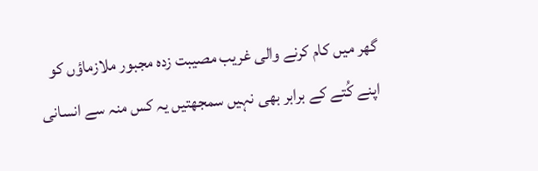گھر میں کام کرنے والی غریب مصیبت زدہ مجبور ملازماؤں کو
اپنے کُتے کے برابر بھی نہیں سمجھتیں یہ کس منہ سے انسانی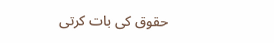حقوق کی بات کرتی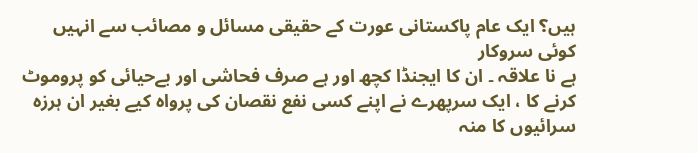ہیں؟ ایک عام پاکستانی عورت کے حقیقی مسائل و مصائب سے انہیں کوئی سروکار
ہے نا علاقہ ۔ ان کا ایجنڈا کچھ اور ہے صرف فحاشی اور بےحیائی کو پروموٹ
کرنے کا ، ایک سرپھرے نے اپنے کسی نفع نقصان کی پرواہ کیے بغیر ان ہرزہ
سرائیوں کا منہ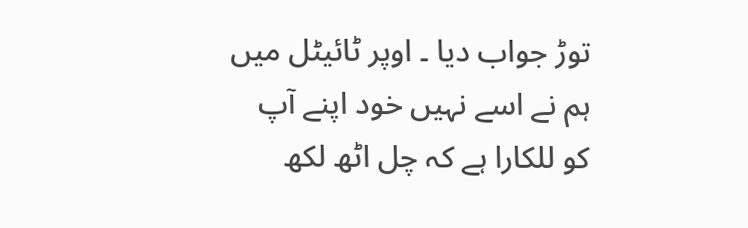توڑ جواب دیا ۔ اوپر ٹائیٹل میں ہم نے اسے نہیں خود اپنے آپ
کو للکارا ہے کہ چل اٹھ لکھ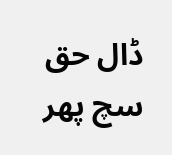ڈال حق سچ پھر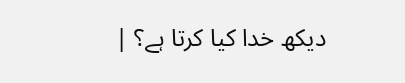دیکھ خدا کیا کرتا ہے؟ |